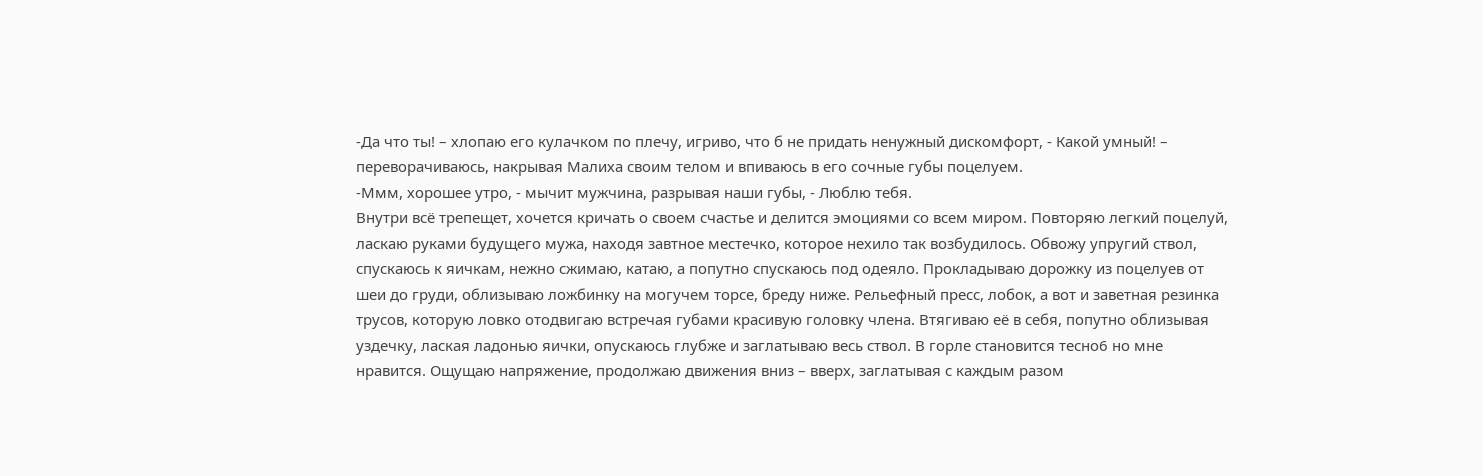-Да что ты! – хлопаю его кулачком по плечу, игриво, что б не придать ненужный дискомфорт, - Какой умный! – переворачиваюсь, накрывая Малиха своим телом и впиваюсь в его сочные губы поцелуем.
-Ммм, хорошее утро, - мычит мужчина, разрывая наши губы, - Люблю тебя.
Внутри всё трепещет, хочется кричать о своем счастье и делится эмоциями со всем миром. Повторяю легкий поцелуй, ласкаю руками будущего мужа, находя завтное местечко, которое нехило так возбудилось. Обвожу упругий ствол, спускаюсь к яичкам, нежно сжимаю, катаю, а попутно спускаюсь под одеяло. Прокладываю дорожку из поцелуев от шеи до груди, облизываю ложбинку на могучем торсе, бреду ниже. Рельефный пресс, лобок, а вот и заветная резинка трусов, которую ловко отодвигаю встречая губами красивую головку члена. Втягиваю её в себя, попутно облизывая уздечку, лаская ладонью яички, опускаюсь глубже и заглатываю весь ствол. В горле становится тесно6 но мне нравится. Ощущаю напряжение, продолжаю движения вниз – вверх, заглатывая с каждым разом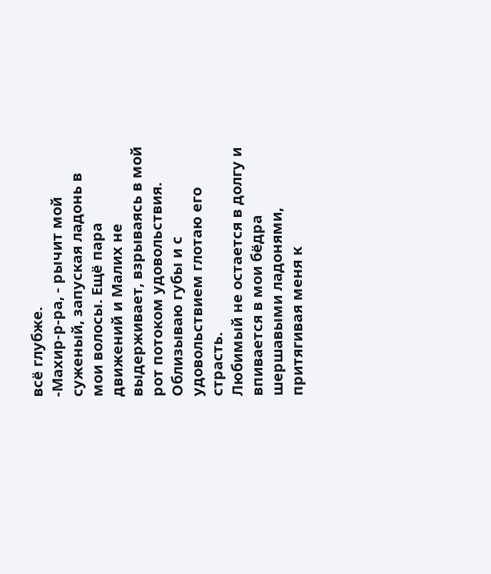всё глубже.
-Махир-р-ра, - рычит мой суженый, запуская ладонь в мои волосы. Ещё пара движений и Малих не выдерживает, взрываясь в мой рот потоком удовольствия. Облизываю губы и с удовольствием глотаю его страсть.
Любимый не остается в долгу и впивается в мои бёдра шершавыми ладонями, притягивая меня к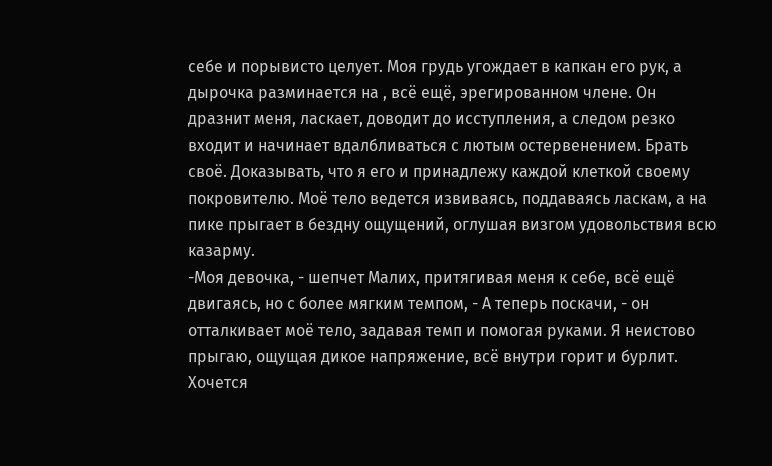себе и порывисто целует. Моя грудь угождает в капкан его рук, а дырочка разминается на , всё ещё, эрегированном члене. Он дразнит меня, ласкает, доводит до исступления, а следом резко входит и начинает вдалбливаться с лютым остервенением. Брать своё. Доказывать, что я его и принадлежу каждой клеткой своему покровителю. Моё тело ведется извиваясь, поддаваясь ласкам, а на пике прыгает в бездну ощущений, оглушая визгом удовольствия всю казарму.
-Моя девочка, - шепчет Малих, притягивая меня к себе, всё ещё двигаясь, но с более мягким темпом, - А теперь поскачи, - он отталкивает моё тело, задавая темп и помогая руками. Я неистово прыгаю, ощущая дикое напряжение, всё внутри горит и бурлит. Хочется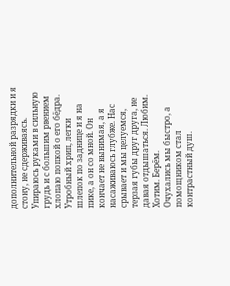дополнительной разрядки и я стону, не сдерживаясь. Упираюсь руками в сильную грудь и с большим рвением хлопаю попкой о его бёдра. Утробный хрип, легки шлепок по заднице и я на пике, а он со мной. Он кончает не вынимая, а я насаживаюсь глубже. Нас срывает и мы целуемся, терзая губы друг друга, не давая отдышаться. Любим. Хотим. Берём.
Очухались мы быстро, а помощником стал контрастный душ.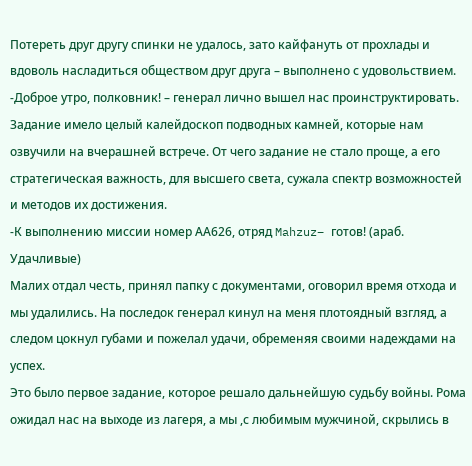Потереть друг другу спинки не удалось, зато кайфануть от прохлады и вдоволь насладиться обществом друг друга – выполнено с удовольствием.
-Доброе утро, полковник! – генерал лично вышел нас проинструктировать. Задание имело целый калейдоскоп подводных камней, которые нам озвучили на вчерашней встрече. От чего задание не стало проще, а его стратегическая важность, для высшего света, сужала спектр возможностей и методов их достижения.
-К выполнению миссии номер АА626, отряд Mahzuz– готов! (араб. Удачливые)
Малих отдал честь, принял папку с документами, оговорил время отхода и мы удалились. На последок генерал кинул на меня плотоядный взгляд, а следом цокнул губами и пожелал удачи, обременяя своими надеждами на успех.
Это было первое задание, которое решало дальнейшую судьбу войны. Рома ожидал нас на выходе из лагеря, а мы ,с любимым мужчиной, скрылись в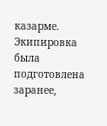казарме. Экипировка была подготовлена заранее,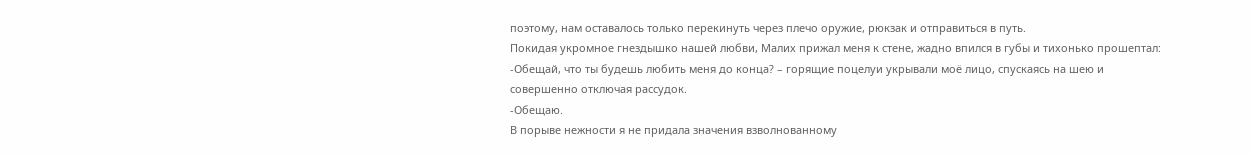поэтому, нам оставалось только перекинуть через плечо оружие, рюкзак и отправиться в путь.
Покидая укромное гнездышко нашей любви, Малих прижал меня к стене, жадно впился в губы и тихонько прошептал:
-Обещай, что ты будешь любить меня до конца? – горящие поцелуи укрывали моё лицо, спускаясь на шею и совершенно отключая рассудок.
-Обещаю.
В порыве нежности я не придала значения взволнованному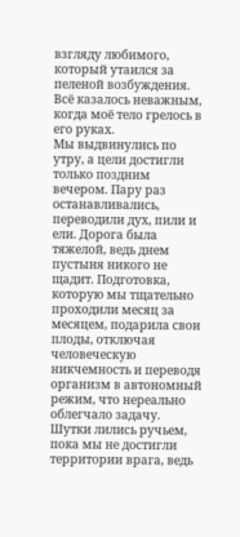взгляду любимого, который утаился за пеленой возбуждения. Всё казалось неважным, когда моё тело грелось в его руках.
Мы выдвинулись по утру, а цели достигли только поздним вечером. Пару раз останавливались, переводили дух, пили и ели. Дорога была тяжелой, ведь днем пустыня никого не щадит. Подготовка, которую мы тщательно проходили месяц за месяцем, подарила свои плоды, отключая человеческую никчемность и переводя организм в автономный режим, что нереально облегчало задачу.
Шутки лились ручьем, пока мы не достигли территории врага, ведь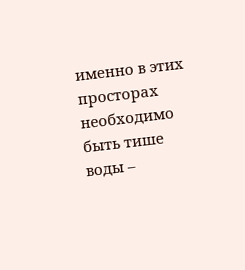именно в этих просторах необходимо быть тише воды –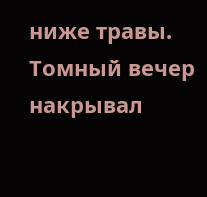ниже травы. Томный вечер накрывал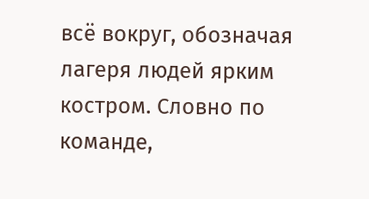всё вокруг, обозначая лагеря людей ярким костром. Словно по команде,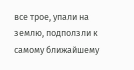все трое, упали на землю, подползли к самому ближайшему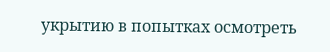укрытию в попытках осмотреть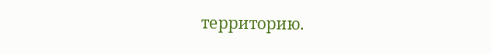территорию.